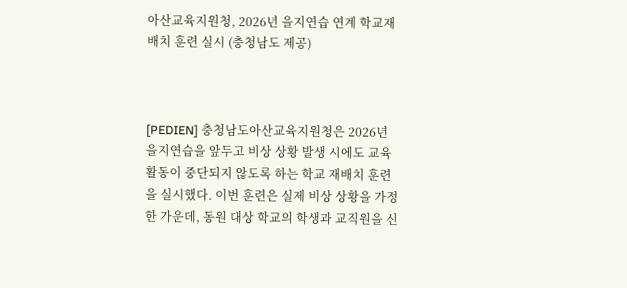아산교육지원청, 2026년 을지연습 연계 학교재배치 훈련 실시 (충청남도 제공)



[PEDIEN] 충청남도아산교육지원청은 2026년 을지연습을 앞두고 비상 상황 발생 시에도 교육 활동이 중단되지 않도록 하는 학교 재배치 훈련을 실시했다. 이번 훈련은 실제 비상 상황을 가정한 가운데, 동원 대상 학교의 학생과 교직원을 신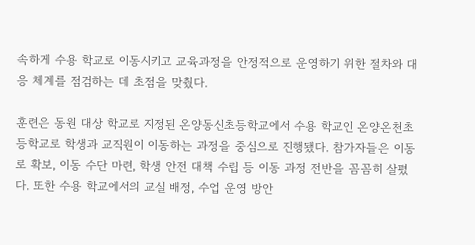속하게 수용 학교로 이동시키고 교육과정을 안정적으로 운영하기 위한 절차와 대응 체계를 점검하는 데 초점을 맞췄다.

훈련은 동원 대상 학교로 지정된 온양동신초등학교에서 수용 학교인 온양온천초등학교로 학생과 교직원이 이동하는 과정을 중심으로 진행됐다. 참가자들은 이동로 확보, 이동 수단 마련, 학생 안전 대책 수립 등 이동 과정 전반을 꼼꼼히 살폈다. 또한 수용 학교에서의 교실 배정, 수업 운영 방안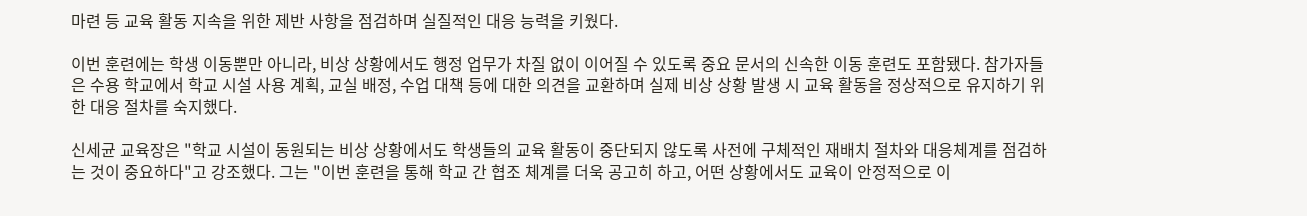마련 등 교육 활동 지속을 위한 제반 사항을 점검하며 실질적인 대응 능력을 키웠다.

이번 훈련에는 학생 이동뿐만 아니라, 비상 상황에서도 행정 업무가 차질 없이 이어질 수 있도록 중요 문서의 신속한 이동 훈련도 포함됐다. 참가자들은 수용 학교에서 학교 시설 사용 계획, 교실 배정, 수업 대책 등에 대한 의견을 교환하며 실제 비상 상황 발생 시 교육 활동을 정상적으로 유지하기 위한 대응 절차를 숙지했다.

신세균 교육장은 "학교 시설이 동원되는 비상 상황에서도 학생들의 교육 활동이 중단되지 않도록 사전에 구체적인 재배치 절차와 대응체계를 점검하는 것이 중요하다"고 강조했다. 그는 "이번 훈련을 통해 학교 간 협조 체계를 더욱 공고히 하고, 어떤 상황에서도 교육이 안정적으로 이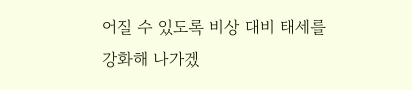어질 수 있도록 비상 대비 태세를 강화해 나가겠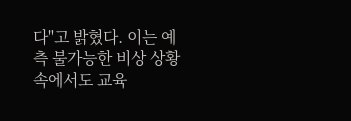다"고 밝혔다. 이는 예측 불가능한 비상 상황 속에서도 교육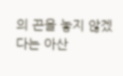의 끈을 놓지 않겠다는 아산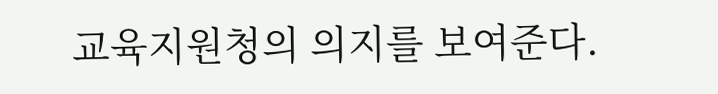교육지원청의 의지를 보여준다.